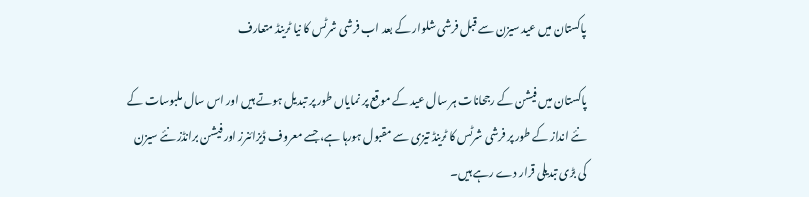پاکستان میں عید سیزن سے قبل فرشی شلوار کے بعد اب فرشی شرٹس کا نیا ٹرینڈ متعارف

پاکستان میں فیشن کے رجحانات ہر سال عید کے موقع پر نمایاں طور پر تبدیل ہوتے ہیں اور اس سال ملبوسات کے نئے انداز کے طور پر فرشی شرٹس کا ٹرینڈ تیزی سے مقبول ہورہا ہے، جسے معروف ڈیزائنرز اور فیشن برانڈز نئے سیزن کی بڑی تبدیلی قرار دے رہے ہیں۔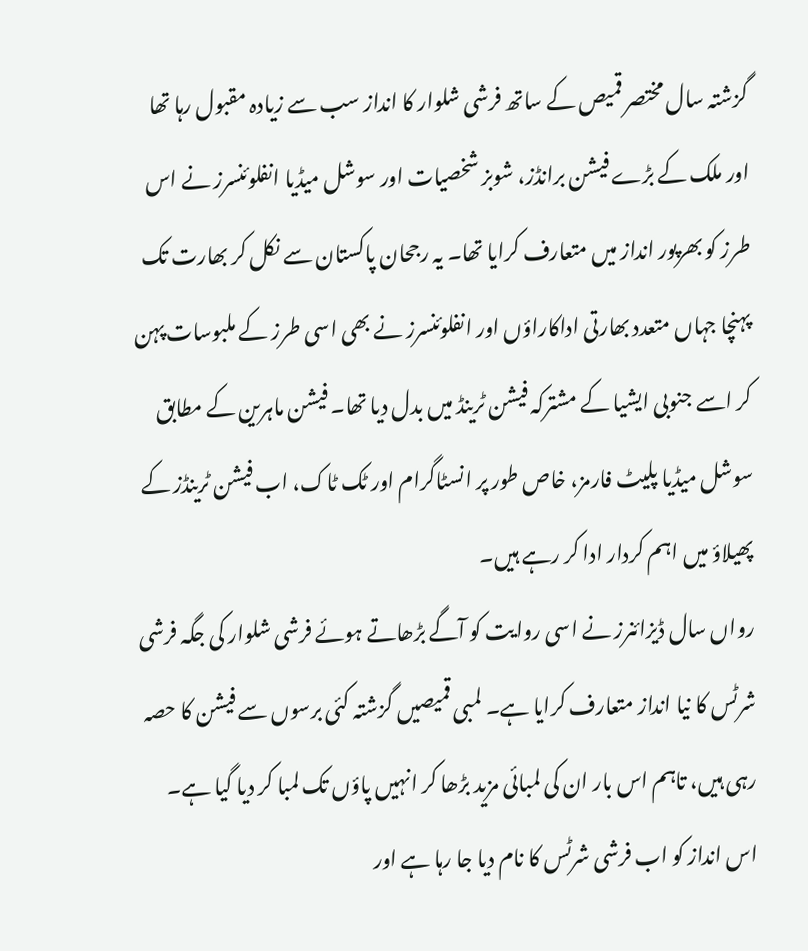گزشتہ سال مختصر قمیص کے ساتھ فرشی شلوار کا انداز سب سے زیادہ مقبول رہا تھا اور ملک کے بڑے فیشن برانڈز، شوبز شخصیات اور سوشل میڈیا انفلوئنسرز نے اس طرز کو بھرپور انداز میں متعارف کرایا تھا۔ یہ رجحان پاکستان سے نکل کر بھارت تک پہنچا جہاں متعدد بھارتی اداکاراؤں اور انفلوئنسرز نے بھی اسی طرز کے ملبوسات پہن کر اسے جنوبی ایشیا کے مشترکہ فیشن ٹرینڈ میں بدل دیا تھا۔ فیشن ماہرین کے مطابق سوشل میڈیا پلیٹ فارمز، خاص طور پر انسٹاگرام اور ٹک ٹاک، اب فیشن ٹرینڈز کے پھیلاؤ میں اہم کردار ادا کر رہے ہیں۔
رواں سال ڈیزائنرز نے اسی روایت کو آگے بڑھاتے ہوئے فرشی شلوار کی جگہ فرشی شرٹس کا نیا انداز متعارف کرایا ہے۔ لمبی قمیصیں گزشتہ کئی برسوں سے فیشن کا حصہ رہی ہیں، تاہم اس بار ان کی لمبائی مزید بڑھا کر انہیں پاؤں تک لمبا کر دیا گیا ہے۔ اس انداز کو اب فرشی شرٹس کا نام دیا جا رہا ہے اور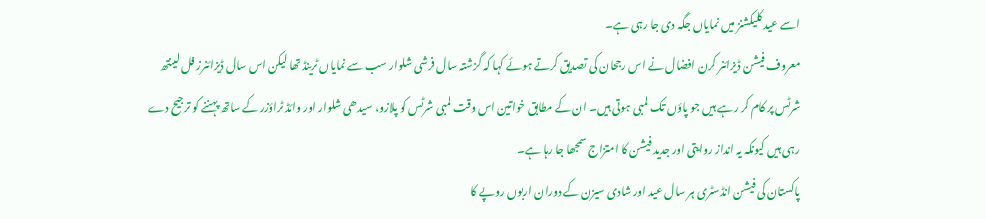اسے عید کلیکشنز میں نمایاں جگہ دی جا رہی ہے۔
معروف فیشن ڈیزائنر کرن افضال نے اس رجحان کی تصدیق کرتے ہوئے کہا کہ گزشتہ سال فرشی شلوار سب سے نمایاں ٹرینڈ تھا لیکن اس سال ڈیزائنرز فل لینتھ شرٹس پر کام کر رہے ہیں جو پاؤں تک لمبی ہوتی ہیں۔ ان کے مطابق خواتین اس وقت لمبی شرٹس کو پلازو، سیدھی شلوار اور وائڈ ٹراؤزر کے ساتھ پہننے کو ترجیح دے رہی ہیں کیونکہ یہ انداز روایتی اور جدید فیشن کا امتزاج سمجھا جا رہا ہے۔
پاکستان کی فیشن انڈسٹری ہر سال عید اور شادی سیزن کے دوران اربوں روپے کا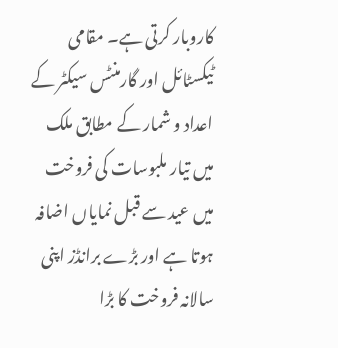کاروبار کرتی ہے۔ مقامی ٹیکسٹائل اور گارمنٹس سیکٹر کے اعداد و شمار کے مطابق ملک میں تیار ملبوسات کی فروخت میں عید سے قبل نمایاں اضافہ ہوتا ہے اور بڑے برانڈز اپنی سالانہ فروخت کا بڑا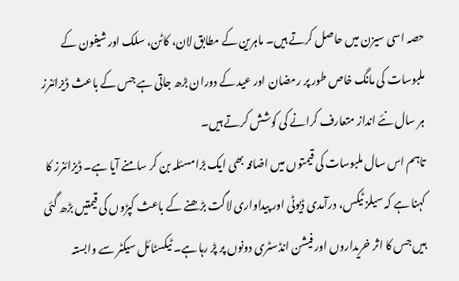حصہ اسی سیزن میں حاصل کرتے ہیں۔ ماہرین کے مطابق لان، کاٹن، سلک اور شیفون کے ملبوسات کی مانگ خاص طور پر رمضان اور عید کے دوران بڑھ جاتی ہے جس کے باعث ڈیزائنرز ہر سال نئے انداز متعارف کرانے کی کوشش کرتے ہیں۔
تاہم اس سال ملبوسات کی قیمتوں میں اضافہ بھی ایک بڑا مسئلہ بن کر سامنے آیا ہے۔ ڈیزائنرز کا کہنا ہے کہ سیلز ٹیکس، درآمدی ڈیوٹی اور پیداواری لاگت بڑھنے کے باعث کپڑوں کی قیمتیں بڑھ گئی ہیں جس کا اثر خریداروں اور فیشن انڈسٹری دونوں پر پڑ رہا ہے۔ ٹیکسٹائل سیکٹر سے وابستہ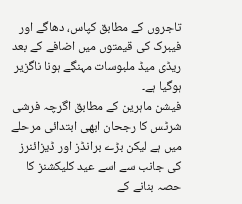تاجروں کے مطابق کپاس، دھاگے اور فیبرک کی قیمتوں میں اضافے کے بعد ریڈی میڈ ملبوسات مہنگے ہونا ناگزیر ہوگیا ہے۔
فیشن ماہرین کے مطابق اگرچہ فرشی شرٹس کا رجحان ابھی ابتدائی مرحلے میں ہے لیکن بڑے برانڈز اور ڈیزائنرز کی جانب سے اسے عید کلیکشنز کا حصہ بنانے کے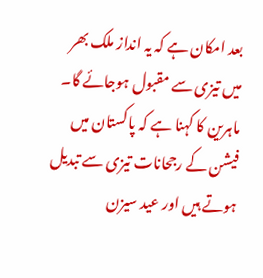بعد امکان ہے کہ یہ انداز ملک بھر میں تیزی سے مقبول ہوجائے گا۔ ماہرین کا کہنا ہے کہ پاکستان میں فیشن کے رجحانات تیزی سے تبدیل ہوتے ہیں اور عید سیزن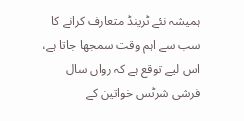ہمیشہ نئے ٹرینڈ متعارف کرانے کا سب سے اہم وقت سمجھا جاتا ہے، اس لیے توقع ہے کہ رواں سال فرشی شرٹس خواتین کے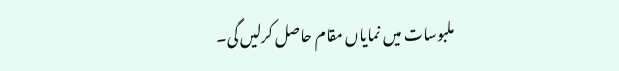ملبوسات میں نمایاں مقام حاصل کرلیں گی۔